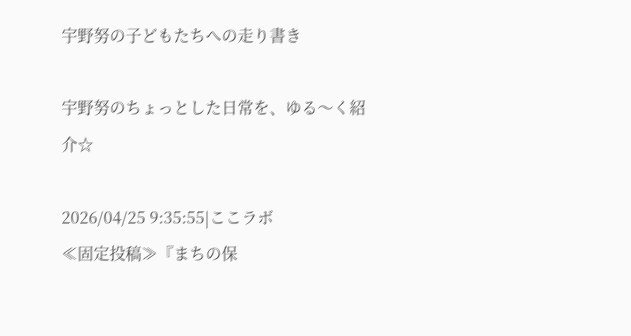宇野努の子どもたちへの走り書き

宇野努のちょっとした日常を、ゆる〜く紹介☆

2026/04/25 9:35:55|ここラボ
≪固定投稿≫『まちの保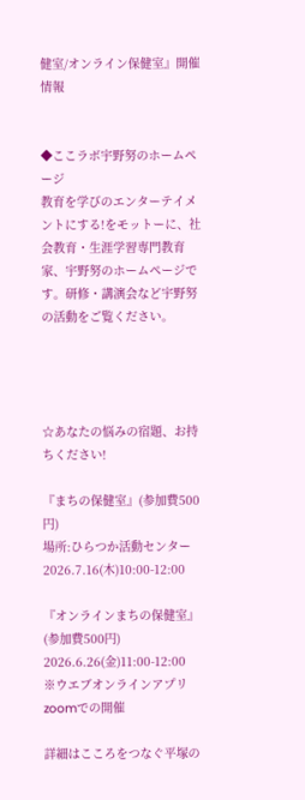健室/オンライン保健室』開催情報


◆ここラボ宇野努のホームページ
教育を学びのエンターテイメントにする!をモットーに、社会教育・生涯学習専門教育家、宇野努のホームページです。研修・講演会など宇野努の活動をご覧ください。




☆あなたの悩みの宿題、お持ちください!

『まちの保健室』(参加費500円)
場所:ひらつか活動センター
2026.7.16(木)10:00-12:00

『オンラインまちの保健室』(参加費500円)
2026.6.26(金)11:00-12:00
※ウエブオンラインアプリzoomでの開催

詳細はこころをつなぐ平塚の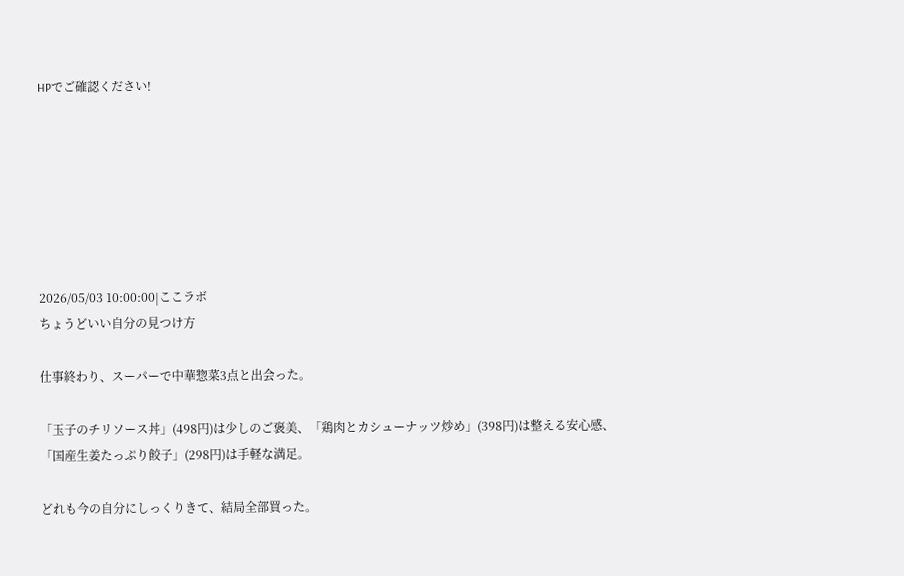HPでご確認ください!







2026/05/03 10:00:00|ここラボ
ちょうどいい自分の見つけ方

仕事終わり、スーパーで中華惣菜3点と出会った。

「玉子のチリソース丼」(498円)は少しのご褒美、「鶏肉とカシューナッツ炒め」(398円)は整える安心感、「国産生姜たっぷり餃子」(298円)は手軽な満足。

どれも今の自分にしっくりきて、結局全部買った。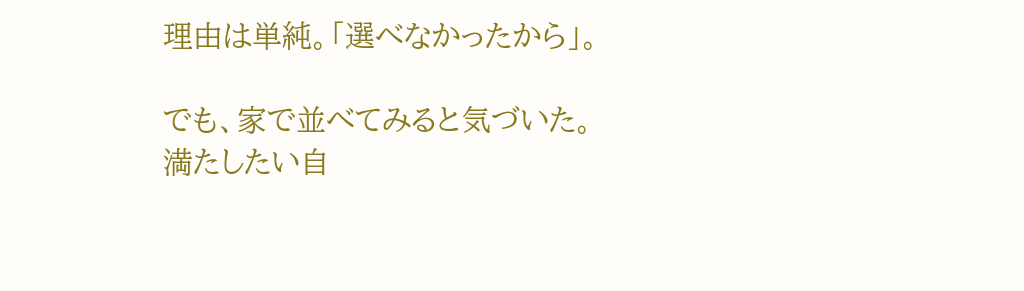理由は単純。「選べなかったから」。

でも、家で並べてみると気づいた。
満たしたい自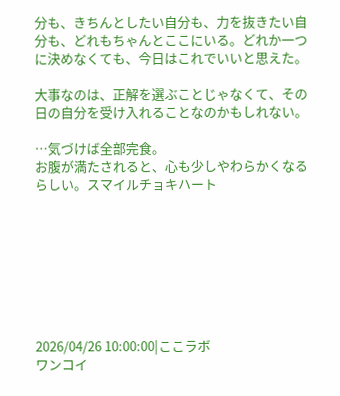分も、きちんとしたい自分も、力を抜きたい自分も、どれもちゃんとここにいる。どれか一つに決めなくても、今日はこれでいいと思えた。

大事なのは、正解を選ぶことじゃなくて、その日の自分を受け入れることなのかもしれない。

…気づけば全部完食。
お腹が満たされると、心も少しやわらかくなるらしい。スマイルチョキハート








2026/04/26 10:00:00|ここラボ
ワンコイ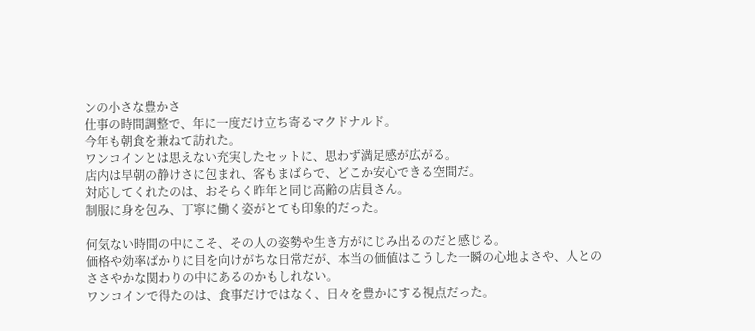ンの小さな豊かさ
仕事の時間調整で、年に一度だけ立ち寄るマクドナルド。
今年も朝食を兼ねて訪れた。
ワンコインとは思えない充実したセットに、思わず満足感が広がる。
店内は早朝の静けさに包まれ、客もまばらで、どこか安心できる空間だ。
対応してくれたのは、おそらく昨年と同じ高齢の店員さん。
制服に身を包み、丁寧に働く姿がとても印象的だった。

何気ない時間の中にこそ、その人の姿勢や生き方がにじみ出るのだと感じる。
価格や効率ばかりに目を向けがちな日常だが、本当の価値はこうした一瞬の心地よさや、人とのささやかな関わりの中にあるのかもしれない。
ワンコインで得たのは、食事だけではなく、日々を豊かにする視点だった。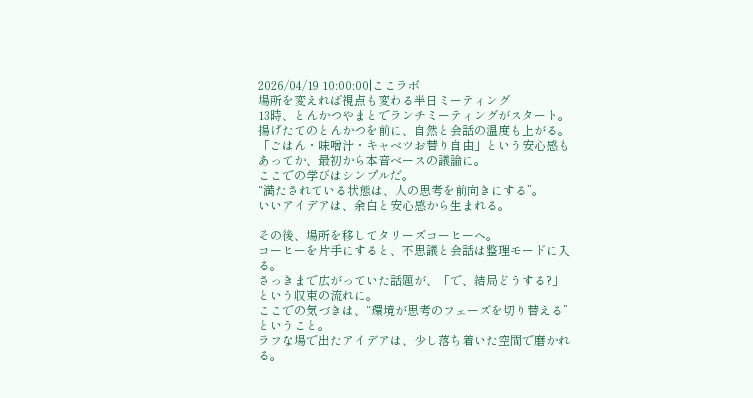2026/04/19 10:00:00|ここラボ
場所を変えれば視点も変わる半日ミーティング
13時、とんかつやまとでランチミーティングがスタート。
揚げたてのとんかつを前に、自然と会話の温度も上がる。
「ごはん・味噌汁・キャベツお替り自由」という安心感もあってか、最初から本音ベースの議論に。
ここでの学びはシンプルだ。
“満たされている状態は、人の思考を前向きにする”。
いいアイデアは、余白と安心感から生まれる。

その後、場所を移してタリーズコーヒーへ。
コーヒーを片手にすると、不思議と会話は整理モードに入る。
さっきまで広がっていた話題が、「で、結局どうする?」という収束の流れに。
ここでの気づきは、“環境が思考のフェーズを切り替える”ということ。
ラフな場で出たアイデアは、少し落ち着いた空間で磨かれる。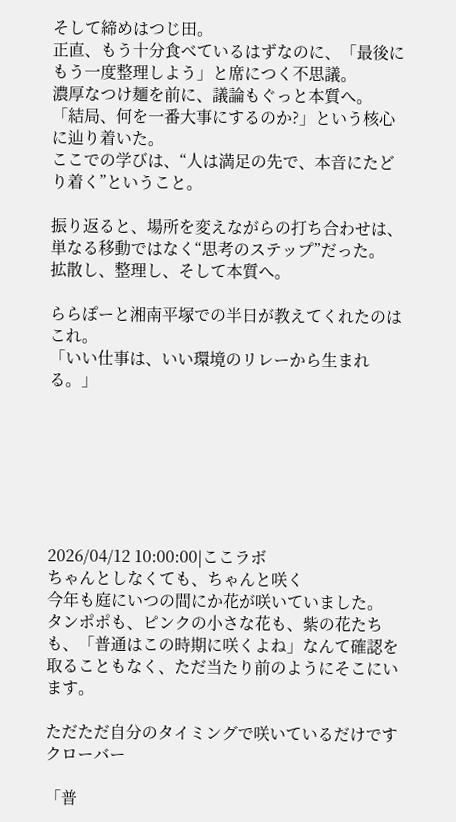そして締めはつじ田。
正直、もう十分食べているはずなのに、「最後にもう一度整理しよう」と席につく不思議。
濃厚なつけ麺を前に、議論もぐっと本質へ。
「結局、何を一番大事にするのか?」という核心に辿り着いた。
ここでの学びは、“人は満足の先で、本音にたどり着く”ということ。

振り返ると、場所を変えながらの打ち合わせは、単なる移動ではなく“思考のステップ”だった。
拡散し、整理し、そして本質へ。

ららぽーと湘南平塚での半日が教えてくれたのはこれ。
「いい仕事は、いい環境のリレーから生まれる。」







2026/04/12 10:00:00|ここラボ
ちゃんとしなくても、ちゃんと咲く
今年も庭にいつの間にか花が咲いていました。
タンポポも、ピンクの小さな花も、紫の花たちも、「普通はこの時期に咲くよね」なんて確認を取ることもなく、ただ当たり前のようにそこにいます。

ただただ自分のタイミングで咲いているだけですクローバー

「普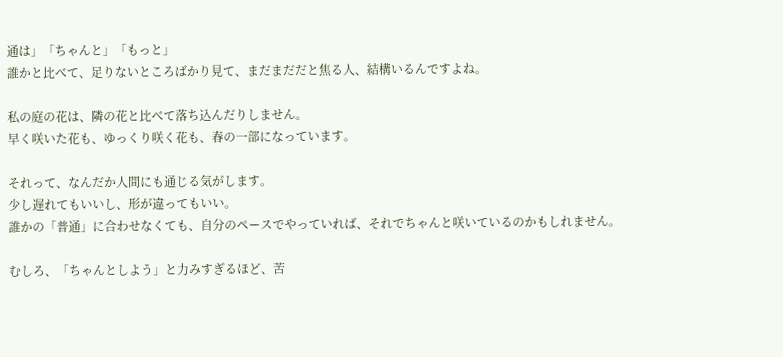通は」「ちゃんと」「もっと」
誰かと比べて、足りないところばかり見て、まだまだだと焦る人、結構いるんですよね。

私の庭の花は、隣の花と比べて落ち込んだりしません。
早く咲いた花も、ゆっくり咲く花も、春の一部になっています。

それって、なんだか人間にも通じる気がします。
少し遅れてもいいし、形が違ってもいい。
誰かの「普通」に合わせなくても、自分のペースでやっていれば、それでちゃんと咲いているのかもしれません。

むしろ、「ちゃんとしよう」と力みすぎるほど、苦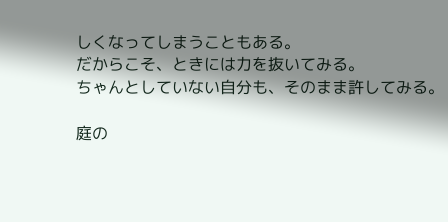しくなってしまうこともある。
だからこそ、ときには力を抜いてみる。
ちゃんとしていない自分も、そのまま許してみる。

庭の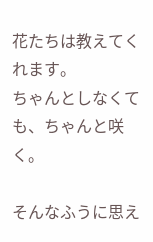花たちは教えてくれます。
ちゃんとしなくても、ちゃんと咲く。

そんなふうに思え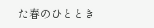た春のひととき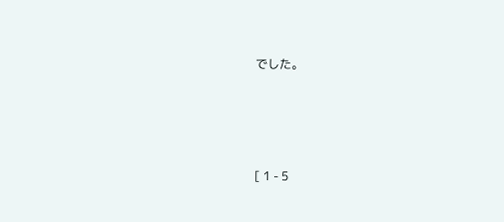でした。







[ 1 - 5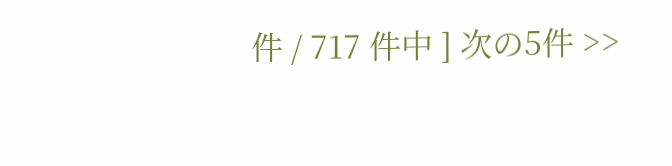件 / 717 件中 ] 次の5件 >>